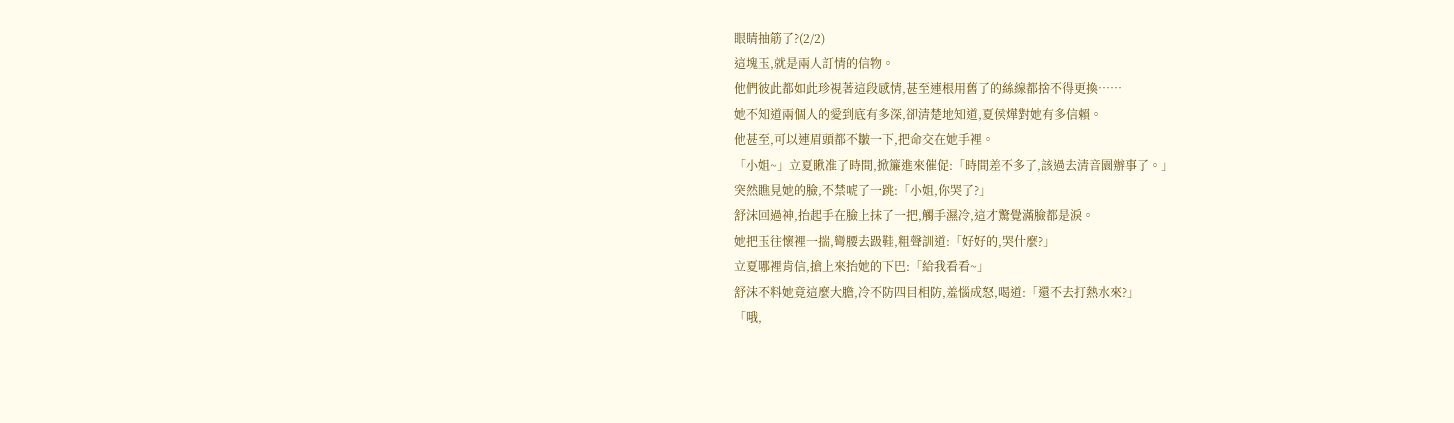眼睛抽筋了?(2/2)
這塊玉,就是兩人訂情的信物。
他們彼此都如此珍視著這段感情,甚至連根用舊了的絲線都捨不得更換……
她不知道兩個人的愛到底有多深,卻清楚地知道,夏侯燁對她有多信賴。
他甚至,可以連眉頭都不皺一下,把命交在她手裡。
「小姐~」立夏瞅准了時間,掀簾進來催促:「時間差不多了,該過去清音園辦事了。」
突然瞧見她的臉,不禁唬了一跳:「小姐,你哭了?」
舒沫回過神,抬起手在臉上抹了一把,觸手濕冷,這才驚覺滿臉都是淚。
她把玉往懷裡一揣,彎腰去趿鞋,粗聲訓道:「好好的,哭什麼?」
立夏哪裡肯信,搶上來抬她的下巴:「給我看看~」
舒沫不料她竟這麼大膽,冷不防四目相防,羞惱成怒,喝道:「還不去打熱水來?」
「哦,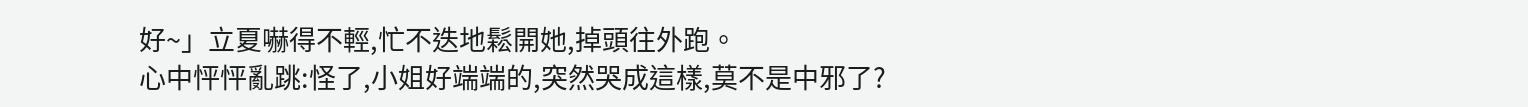好~」立夏嚇得不輕,忙不迭地鬆開她,掉頭往外跑。
心中怦怦亂跳:怪了,小姐好端端的,突然哭成這樣,莫不是中邪了?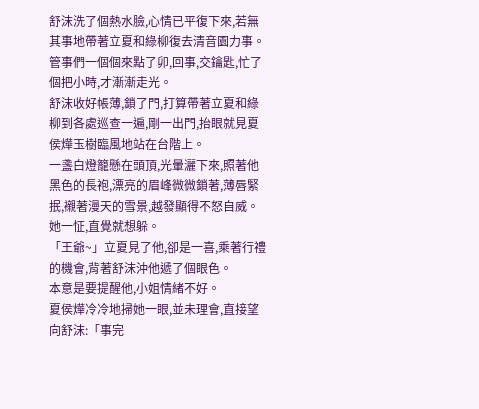舒沫洗了個熱水臉,心情已平復下來,若無其事地帶著立夏和綠柳復去清音園力事。
管事們一個個來點了卯,回事,交鑰匙,忙了個把小時,才漸漸走光。
舒沫收好帳薄,鎖了門,打算帶著立夏和綠柳到各處巡查一遍,剛一出門,抬眼就見夏侯燁玉樹臨風地站在台階上。
一盞白燈籠懸在頭頂,光暈灑下來,照著他黑色的長袍,漂亮的眉峰微微鎖著,薄唇緊抿,襯著漫天的雪景,越發顯得不怒自威。
她一怔,直覺就想躲。
「王爺~」立夏見了他,卻是一喜,乘著行禮的機會,背著舒沫沖他遞了個眼色。
本意是要提醒他,小姐情緒不好。
夏侯燁冷冷地掃她一眼,並未理會,直接望向舒沫:「事完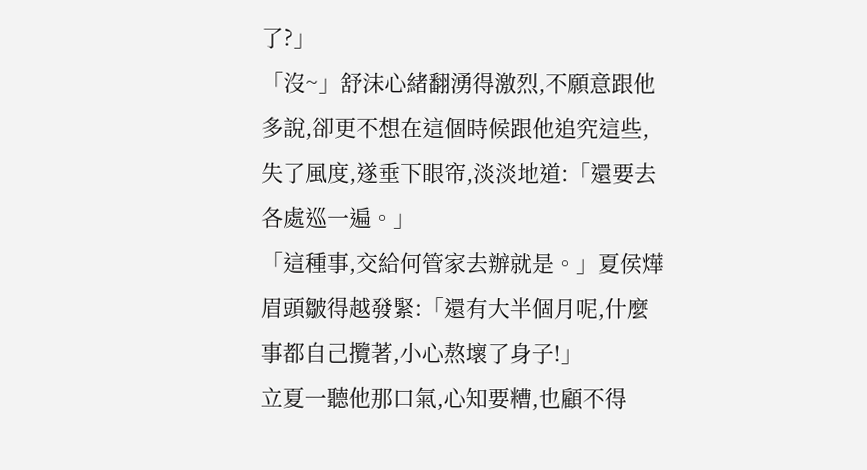了?」
「沒~」舒沫心緒翻湧得激烈,不願意跟他多說,卻更不想在這個時候跟他追究這些,失了風度,遂垂下眼帘,淡淡地道:「還要去各處巡一遍。」
「這種事,交給何管家去辦就是。」夏侯燁眉頭皺得越發緊:「還有大半個月呢,什麼事都自己攬著,小心熬壞了身子!」
立夏一聽他那口氣,心知要糟,也顧不得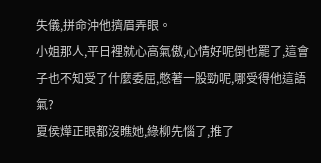失儀,拼命沖他擠眉弄眼。
小姐那人,平日裡就心高氣傲,心情好呢倒也罷了,這會子也不知受了什麼委屈,憋著一股勁呢,哪受得他這語氣?
夏侯燁正眼都沒瞧她,綠柳先惱了,推了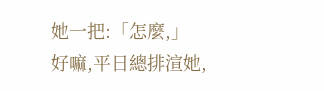她一把:「怎麼,」
好嘛,平日總排渲她,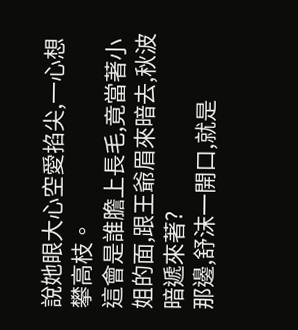說她眼大心空愛掐尖,一心想攀高枝。
這會是誰膽上長毛,竟當著小姐的面,跟王爺眉來暗去,秋波暗遞來著?
那邊,舒沫一開口,就是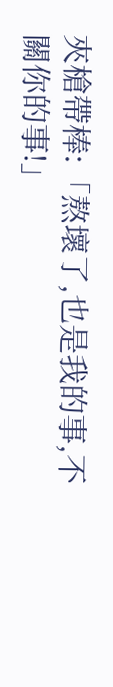夾槍帶棒:「熬壞了,也是我的事,不關你的事!」